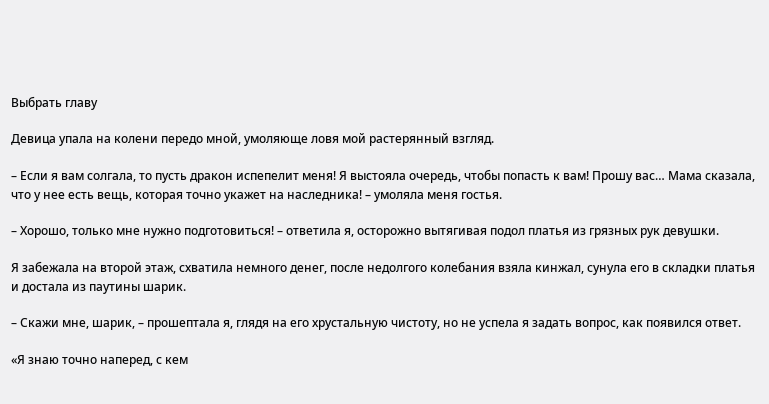Выбрать главу

Девица упала на колени передо мной, умоляюще ловя мой растерянный взгляд.

– Если я вам солгала, то пусть дракон испепелит меня! Я выстояла очередь, чтобы попасть к вам! Прошу вас… Мама сказала, что у нее есть вещь, которая точно укажет на наследника! – умоляла меня гостья.

– Хорошо, только мне нужно подготовиться! – ответила я, осторожно вытягивая подол платья из грязных рук девушки.

Я забежала на второй этаж, схватила немного денег, после недолгого колебания взяла кинжал, сунула его в складки платья и достала из паутины шарик.

– Скажи мне, шарик, – прошептала я, глядя на его хрустальную чистоту, но не успела я задать вопрос, как появился ответ.

«Я знаю точно наперед, с кем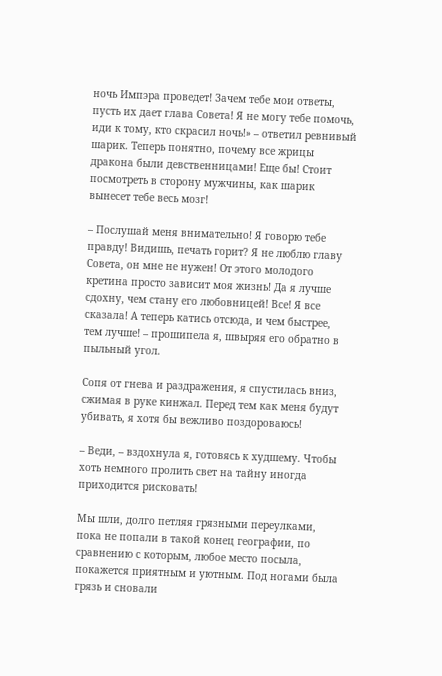ночь Импэра проведет! Зачем тебе мои ответы, пусть их дает глава Совета! Я не могу тебе помочь, иди к тому, кто скрасил ночь!» – ответил ревнивый шарик. Теперь понятно, почему все жрицы дракона были девственницами! Еще бы! Стоит посмотреть в сторону мужчины, как шарик вынесет тебе весь мозг!

– Послушай меня внимательно! Я говорю тебе правду! Видишь, печать горит? Я не люблю главу Совета, он мне не нужен! От этого молодого кретина просто зависит моя жизнь! Да я лучше сдохну, чем стану его любовницей! Все! Я все сказала! А теперь катись отсюда, и чем быстрее, тем лучше! – прошипела я, швыряя его обратно в пыльный угол.

Сопя от гнева и раздражения, я спустилась вниз, сжимая в руке кинжал. Перед тем как меня будут убивать, я хотя бы вежливо поздороваюсь!

– Веди, – вздохнула я, готовясь к худшему. Чтобы хоть немного пролить свет на тайну иногда приходится рисковать!

Мы шли, долго петляя грязными переулками, пока не попали в такой конец географии, по сравнению с которым, любое место посыла, покажется приятным и уютным. Под ногами была грязь и сновали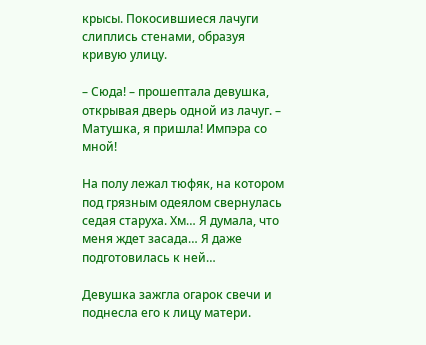крысы. Покосившиеся лачуги слиплись стенами, образуя кривую улицу.

– Сюда! – прошептала девушка, открывая дверь одной из лачуг. – Матушка, я пришла! Импэра со мной!

На полу лежал тюфяк, на котором под грязным одеялом свернулась седая старуха. Хм… Я думала, что меня ждет засада… Я даже подготовилась к ней…

Девушка зажгла огарок свечи и поднесла его к лицу матери.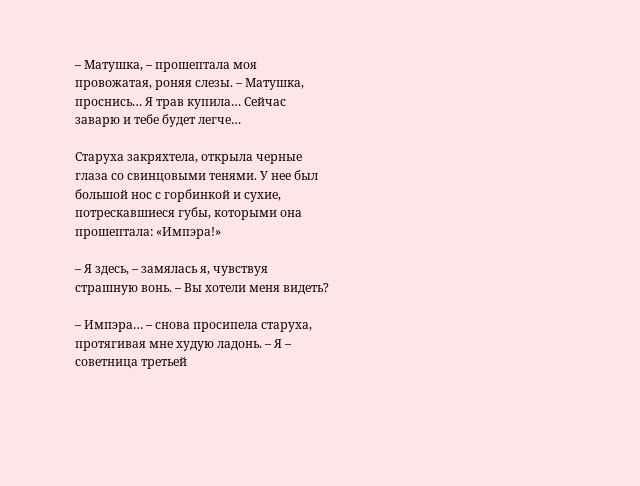– Матушка, – прошептала моя провожатая, роняя слезы. – Матушка, проснись… Я трав купила… Сейчас заварю и тебе будет легче…

Старуха закряхтела, открыла черные глаза со свинцовыми тенями. У нее был большой нос с горбинкой и сухие, потрескавшиеся губы, которыми она прошептала: «Импэра!»

– Я здесь, – замялась я, чувствуя страшную вонь. – Вы хотели меня видеть?

– Импэра… – снова просипела старуха, протягивая мне худую ладонь. – Я – советница третьей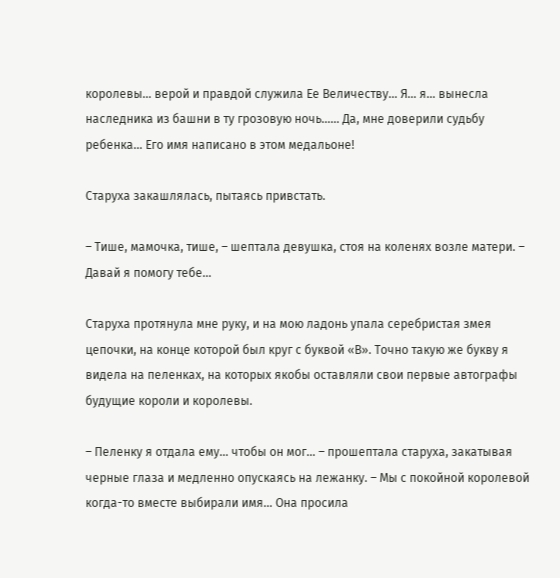королевы… верой и правдой служила Ее Величеству… Я… я… вынесла наследника из башни в ту грозовую ночь…… Да, мне доверили судьбу ребенка… Его имя написано в этом медальоне!

Старуха закашлялась, пытаясь привстать.

– Тише, мамочка, тише, – шептала девушка, стоя на коленях возле матери. – Давай я помогу тебе…

Старуха протянула мне руку, и на мою ладонь упала серебристая змея цепочки, на конце которой был круг с буквой «В». Точно такую же букву я видела на пеленках, на которых якобы оставляли свои первые автографы будущие короли и королевы.

– Пеленку я отдала ему… чтобы он мог… – прошептала старуха, закатывая черные глаза и медленно опускаясь на лежанку. – Мы с покойной королевой когда-то вместе выбирали имя… Она просила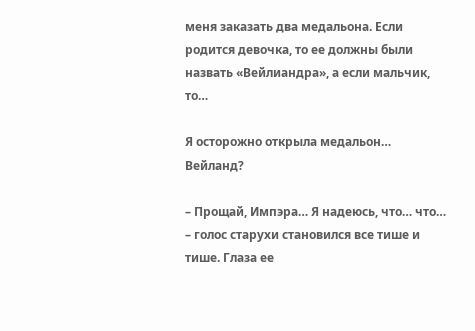меня заказать два медальона. Если родится девочка, то ее должны были назвать «Вейлиандра», а если мальчик, то…

Я осторожно открыла медальон… Вейланд?

– Прощай, Импэра… Я надеюсь, что… что… – голос старухи становился все тише и тише. Глаза ее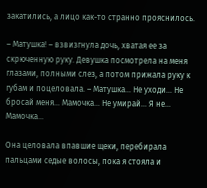закатились, а лицо как-то странно прояснилось.

– Матушка! – взвизгнула дочь, хватая ее за скрюченную руку. Девушка посмотрела на меня глазами, полными слез, а потом прижала руку к губам и поцеловала. – Матушка… Не уходи… Не бросай меня… Мамочка… Не умирай… Я не… Мамочка…

Она целовала впавшие щеки, перебирала пальцами седые волосы, пока я стояла и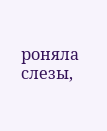роняла слезы,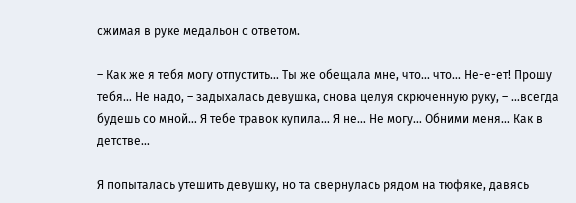сжимая в руке медальон с ответом.

– Как же я тебя могу отпустить… Ты же обещала мне, что… что… Не-е-ет! Прошу тебя… Не надо, – задыхалась девушка, снова целуя скрюченную руку, – …всегда будешь со мной… Я тебе травок купила… Я не… Не могу… Обними меня… Как в детстве…

Я попыталась утешить девушку, но та свернулась рядом на тюфяке, давясь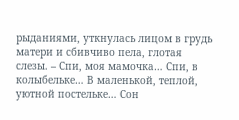рыданиями, уткнулась лицом в грудь матери и сбивчиво пела, глотая слезы. – Спи, моя мамочка… Спи, в колыбельке… В маленькой, теплой, уютной постельке… Сон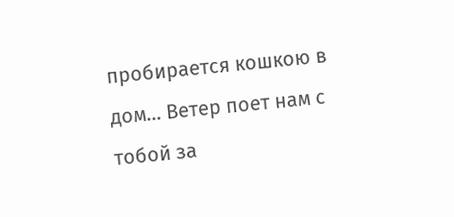пробирается кошкою в дом… Ветер поет нам с тобой за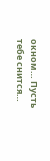окном… Пусть тебе снится…